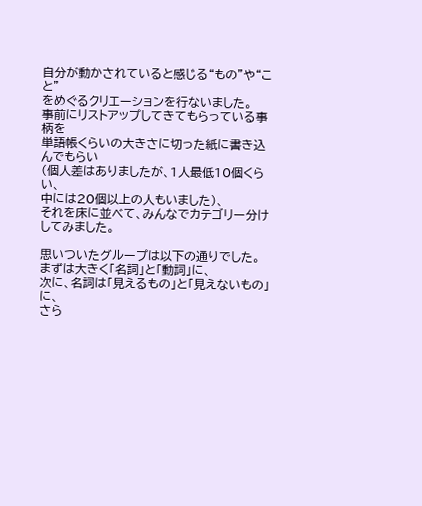自分が動かされていると感じる“もの”や“こと”
をめぐるクリエーションを行ないました。
事前にリストアップしてきてもらっている事柄を
単語帳くらいの大きさに切った紙に書き込んでもらい
(個人差はありましたが、1人最低10個くらい、
中には20個以上の人もいました)、
それを床に並べて、みんなでカテゴリー分けしてみました。

思いついたグループは以下の通りでした。
まずは大きく「名詞」と「動詞」に、
次に、名詞は「見えるもの」と「見えないもの」に、
さら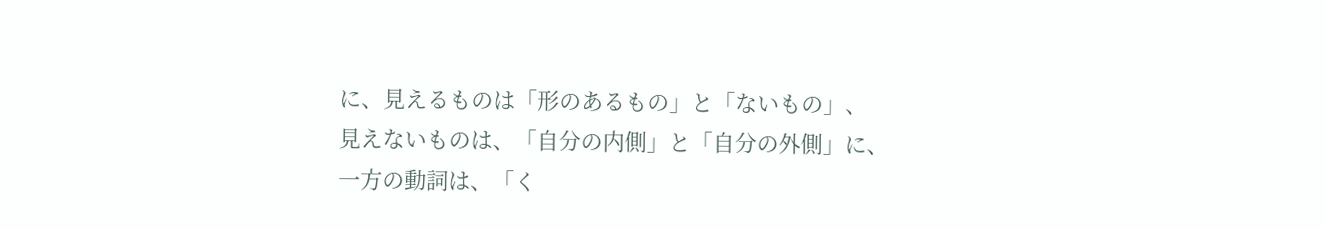に、見えるものは「形のあるもの」と「ないもの」、
見えないものは、「自分の内側」と「自分の外側」に、
一方の動詞は、「く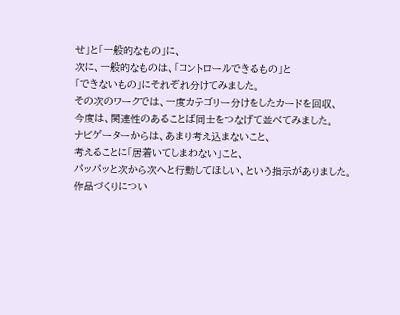せ」と「一般的なもの」に、
次に、一般的なものは、「コントロールできるもの」と
「できないもの」にそれぞれ分けてみました。
その次のワークでは、一度カテゴリー分けをしたカードを回収、
今度は、関連性のあることば同士をつなげて並べてみました。
ナビゲーターからは、あまり考え込まないこと、
考えることに「居着いてしまわない」こと、
パッパッと次から次へと行動してほしい、という指示がありました。
作品づくりについ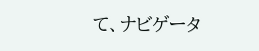て、ナビゲータ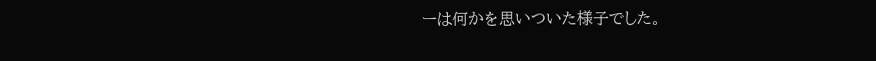ーは何かを思いついた様子でした。